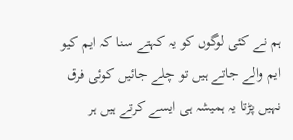ہم نے کئی لوگوں کو یہ کہتے سنا کہ ایم کیو ایم والے جاتے ہیں تو چلے جائیں کوئی فرق نہیں پڑتا یہ ہمیشہ ہی ایسے کرتے ہیں ہر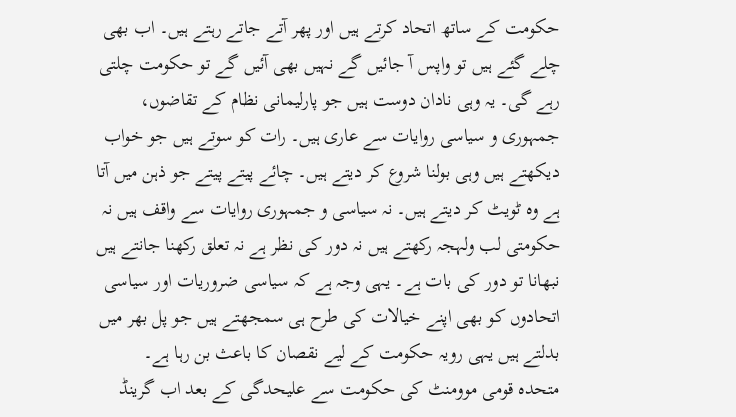حکومت کے ساتھ اتحاد کرتے ہیں اور پھر آتے جاتے رہتے ہیں۔ اب بھی چلے گئے ہیں تو واپس آ جائیں گے نہیں بھی آئیں گے تو حکومت چلتی رہے گی۔ یہ وہی نادان دوست ہیں جو پارلیمانی نظام کے تقاضوں، جمہوری و سیاسی روایات سے عاری ہیں۔ رات کو سوتے ہیں جو خواب دیکھتے ہیں وہی بولنا شروع کر دیتے ہیں۔ چائے پیتے پیتے جو ذہن میں آتا ہے وہ ٹویٹ کر دیتے ہیں۔ نہ سیاسی و جمہوری روایات سے واقف ہیں نہ حکومتی لب ولہجہ رکھتے ہیں نہ دور کی نظر ہے نہ تعلق رکھنا جانتے ہیں نبھانا تو دور کی بات ہے۔ یہی وجہ ہے کہ سیاسی ضروریات اور سیاسی اتحادوں کو بھی اپنے خیالات کی طرح ہی سمجھتے ہیں جو پل بھر میں بدلتے ہیں یہی رویہ حکومت کے لیے نقصان کا باعث بن رہا ہے۔
متحدہ قومی موومنٹ کی حکومت سے علیحدگی کے بعد اب گرینڈ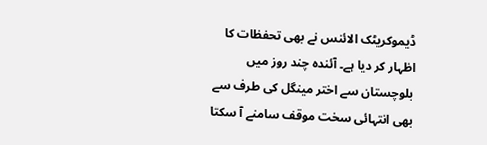ڈیموکریٹک الائنس نے بھی تحفظات کا اظہار کر دیا ہے۔ آئندہ چند روز میں بلوچستان سے اختر مینگل کی طرف سے بھی انتہائی سخت موقف سامنے آ سکتا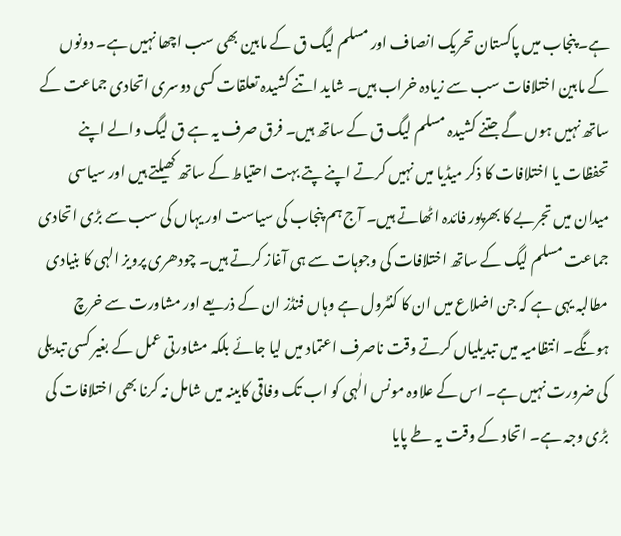ہے۔ پنجاب میں پاکستان تحریک انصاف اور مسلم لیگ ق کے مابین بھی سب اچھا نہیں ہے۔ دونوں کے مابین اختلافات سب سے زیادہ خراب ہیں۔ شاید اتنے کشیدہ تعلقات کسی دوسری اتحادی جماعت کے ساتھ نہیں ہوں گے جتنے کشیدہ مسلم لیگ ق کے ساتھ ہیں۔ فرق صرف یہ ہے ق لیگ والے اپنے تحفظات یا اختلافات کا ذکر میڈیا میں نہیں کرتے اپنے پتے بہت احتیاط کے ساتھ کھیلتے ہیں اور سیاسی میدان میں تجربے کا بھرپور فائدہ اٹھاتے ہیں۔ آج ہم پنجاب کی سیاست اور یہاں کی سب سے بڑی اتحادی جماعت مسلم لیگ کے ساتھ اختلافات کی وجوہات سے ہی آغاز کرتے ہیں۔ چودھری پرویز الہی کا بنیادی مطالبہ یہی ہے کہ جن اضلاع میں ان کا کنٹرول ہے وہاں فنڈز ان کے ذریعے اور مشاورت سے خرچ ہونگے۔ انتظامیہ میں تبدیلیاں کرتے وقت ناصرف اعتماد میں لیا جائے بلکہ مشاورتی عمل کے بغیر کسی تبدیلی کی ضرورت نہیں ہے۔ اس کے علاوہ مونس الٰہی کو اب تک وفاقی کابینہ میں شامل نہ کرنا بھی اختلافات کی بڑی وجہ ہے۔ اتحاد کے وقت یہ طے پایا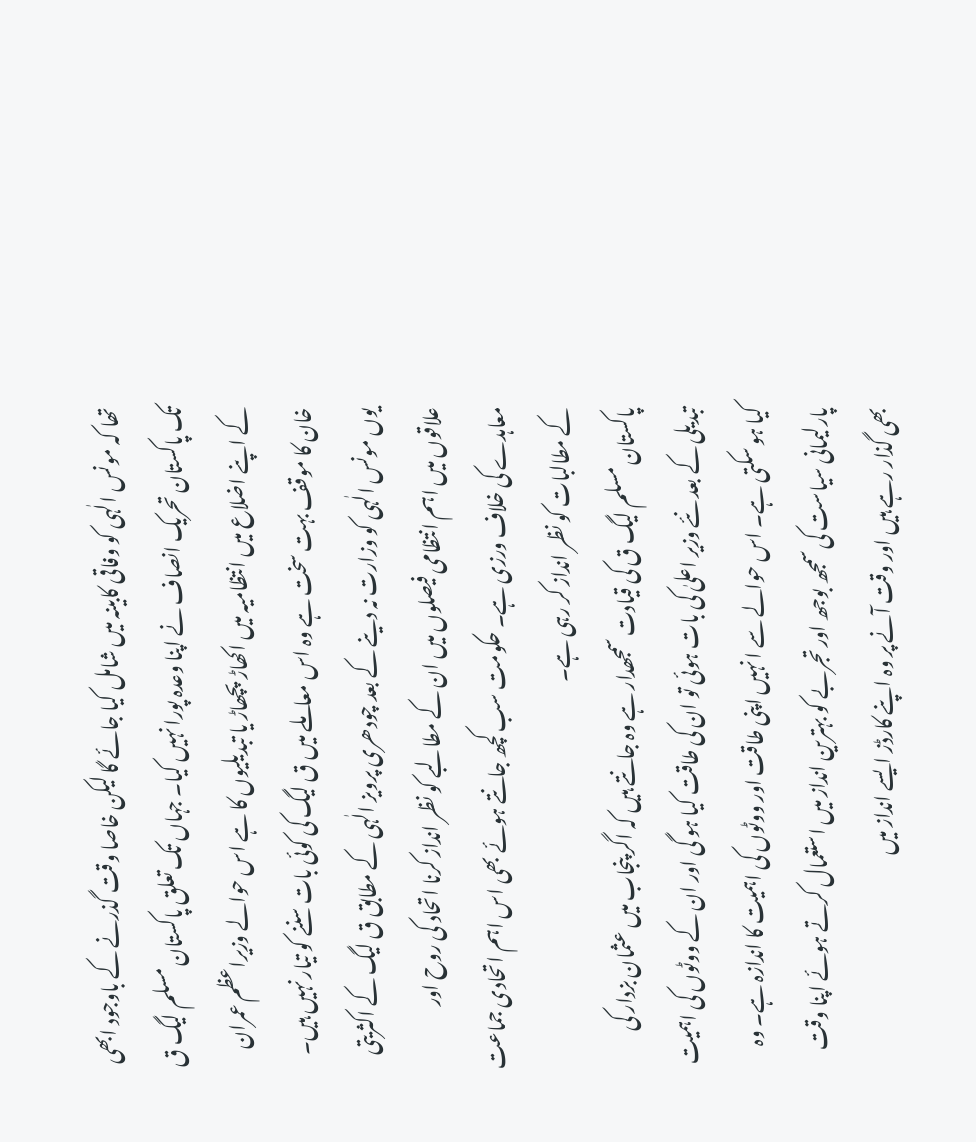تھا کہ مونس الٰہی کو وفاقی کابینہ میں شامل کیا جائے گا لیکن خاصا وقت گذرنے کے باوجود ابھی تک پاکستان تحریک انصاف نے اپنا وعدہ پورا نہیں کیا۔ جہاں تک تعلق پاکستان مسلم لیگ ق کے اپنے اضلاع میں انتظامیہ میں اکھاڑ پچھاڑ یا تبدیلیوں کا ہے اس حوالے وزیراعظم عمران خان کا موقف بہت سخت ہے وہ اس معاملے میں ق لیگ کی کوئی بات سننے کو تیار نہیں ہیں۔ یوں مونس الٰہی کو وزارت نہ دینے کے بعد چودھری پرویز الٰہی کے مطابق ق لیگ کے اکثریتی علاقوں میں اہم انتظامی فیصلوں میں ان کے مطالبے کو نظر انداز کرنا اتحاد کی روح اور معاہدے کی خلاف ورزی ہے۔ حکومت سب کچھ جانتے ہوئے بھی اس اہم اتحادی جماعت کے مطالبات کو نظر انداز کر رہی ہے۔
پاکستان مسلم لیگ ق کی قیادت سمجھدار ہے وہ جانتے ہیں کہ اگر پنجاب میں عثمان بزدار کی تبدیلی کے بعد نئے وزیر اعلیٰ کی بات ہوئی تو ان کی طاقت کیا ہو گی اور ان کے ووٹوں کی اہمیت کیا ہو سکتی ہے۔ اس حوالے سے ا نہیں اپنی طاقت اور ووٹوں کی اہمیت کا اندازہ ہے۔ وہ پارلیمانی سیاست کی سمجھ بوجھ اور تجربے کو بہترین انداز میں استعمال کرتے ہوئے اپنا وقت بھی گذار رہے ہیں اور وقت آنے پر وہ اپنے کارڈز ایسے انداز میں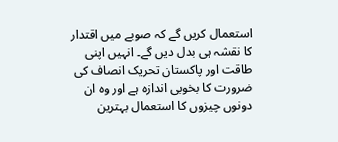استعمال کریں گے کہ صوبے میں اقتدار کا نقشہ ہی بدل دیں گے۔ انہیں اپنی طاقت اور پاکستان تحریک انصاف کی ضرورت کا بخوبی اندازہ ہے اور وہ ان دونوں چیزوں کا استعمال بہترین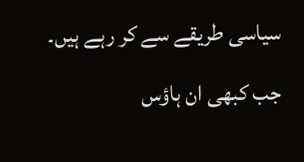سیاسی طریقے سے کر رہے ہیں۔ جب کبھی ان ہاؤس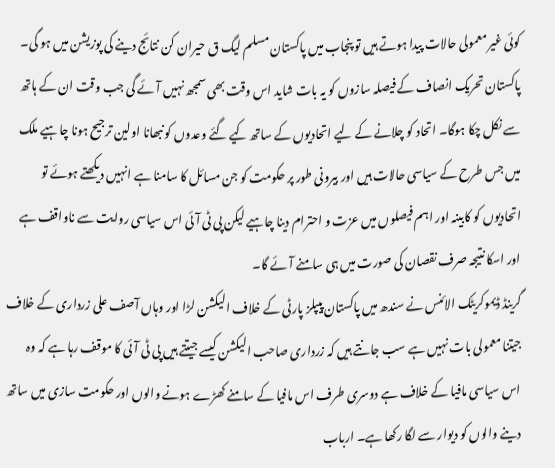کوئی غیر معمولی حالات پیدا ہوتے ہیں تو پنجاب میں پاکستان مسلم لیگ ق حیران کن نتائج دینے کی پوزیشن میں ہو گی۔ پاکستان تحریک انصاف کے فیصلہ سازوں کو یہ بات شاید اس وقت بھی سمجھ نہیں آئے گی جب وقت ان کے ہاتھ سے نکل چکا ہوگا۔ اتحاد کو چلانے کے لیے اتحادیوں کے ساتھ کیے گئے وعدوں کو نبھانا اولین ترجیح ہونا چاہیے ملک میں جس طرح کے سیاسی حالات ہیں اور بیرونی طور پر حکومت کو جن مسائل کا سامنا ہے انہیں دیکھتے ہوئے تو اتحادیوں کو کابینہ اور اہم فیصلوں میں عزت و احترام دینا چاہیے لیکن پی ٹی آئی اس سیاسی روایت سے ناواقف ہے اور اسکا نتیجہ صرف نقصان کی صورت میں ہی سامنے آئے گا۔
گرینڈ ڈیموکریٹک الائنس نے سندھ میں پاکستان پیپلز پارٹی کے خلاف الیکشن لڑا اور وہاں آصف علی زرداری کے خلاف جیتنا معمولی بات نہیں ہے سب جانتے ہیں کہ زرداری صاحب الیکشن کیسے جیتتے ہیں پی ٹی آئی کا موقف رہا ہے کہ وہ اس سیاسی مافیا کے خلاف ہے دوسری طرف اس مافیا کے سامنے کھڑے ہونے والوں اور حکومت سازی میں ساتھ دینے والوں کو دیوار سے لگا رکھا ہے۔ ارباب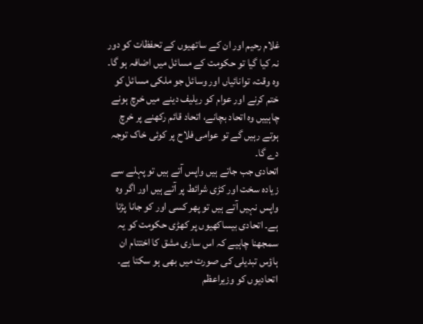غلام رحیم اور ان کے ساتھیوں کے تحفظات کو دور نہ کیا گیا تو حکومت کے مسائل میں اضافہ ہو گا۔ وہ وقت، توانائیاں اور وسائل جو ملکی مسائل کو ختم کرنے اور عوام کو ریلیف دینے میں خرچ ہونے چاہییں وہ اتحاد بچانے، اتحاد قائم رکھنے پر خرچ ہوتے رہیں گے تو عوامی فلاح پر کوئی خاک توجہ دے گا۔
اتحادی جب جاتے ہیں واپس آتے ہیں تو پہلے سے زیادہ سخت اور کڑی شرائط پر آتے ہیں اور اگر وہ واپس نہیں آتے ہیں تو پھر کسی اور کو جانا پڑتا ہے۔ اتحادی بیساکھیوں پر کھڑی حکومت کو یہ سمجھنا چاہیے کہ اس ساری مشق کا اختتام ان ہاؤس تبدیلی کی صورت میں بھی ہو سکتا ہے۔ اتحادیوں کو وزیراعظم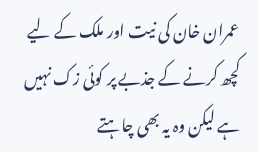عمران خان کی نیت اور ملک کے لیے کچھ کرنے کے جذبے پر کوئی زک نہیں ہے لیکن وہ یہ بھی چاہتے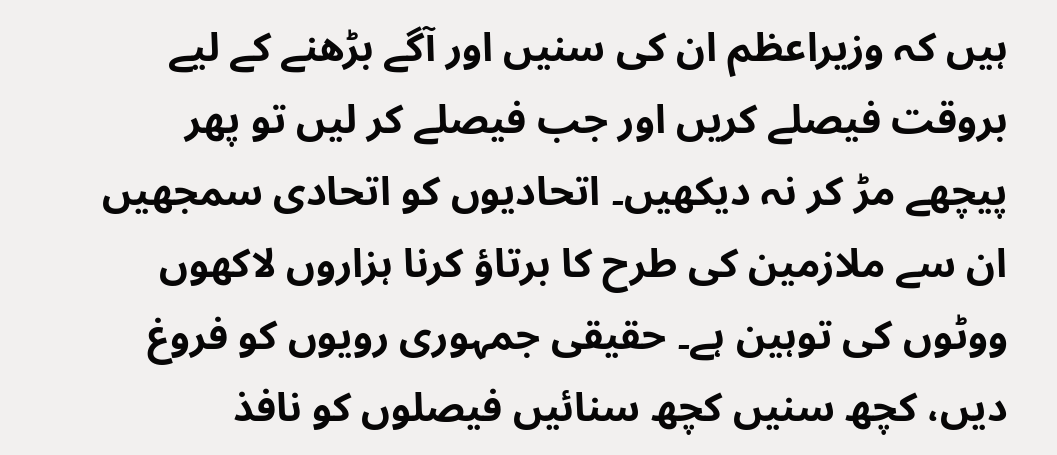ہیں کہ وزیراعظم ان کی سنیں اور آگے بڑھنے کے لیے بروقت فیصلے کریں اور جب فیصلے کر لیں تو پھر پیچھے مڑ کر نہ دیکھیں۔ اتحادیوں کو اتحادی سمجھیں ان سے ملازمین کی طرح کا برتاؤ کرنا ہزاروں لاکھوں ووٹوں کی توہین ہے۔ حقیقی جمہوری رویوں کو فروغ دیں، کچھ سنیں کچھ سنائیں فیصلوں کو نافذ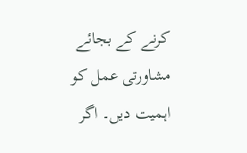کرنے کے بجائے مشاورتی عمل کو اہمیت دیں۔ اگر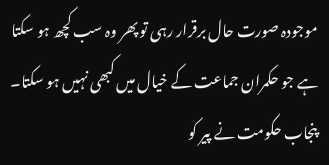موجودہ صورت حال برقرار رہی تو پھر وہ سب کچھ ہو سکتا ہے جو حکمران جماعت کے خیال میں کبھی نہیں ہو سکتا۔
پنجاب حکومت نے پیر کو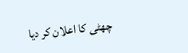چھٹی کا اعلان کر دیا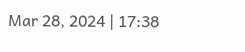Mar 28, 2024 | 17:38